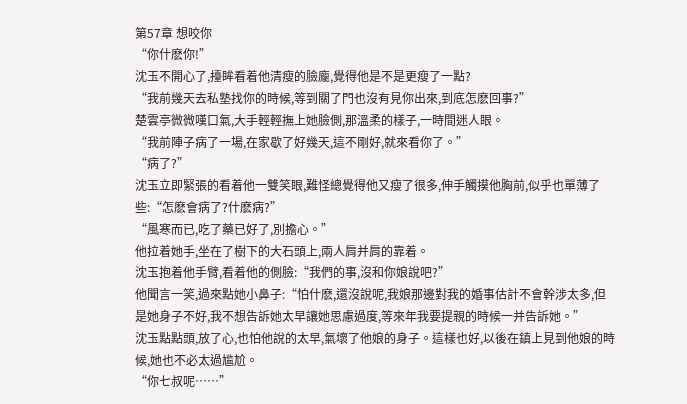第57章 想咬你
“你什麽你!”
沈玉不開心了,擡眸看着他清瘦的臉龐,覺得他是不是更瘦了一點?
“我前幾天去私塾找你的時候,等到關了門也沒有見你出來,到底怎麽回事?”
楚雲亭微微嘆口氣,大手輕輕撫上她臉側,那溫柔的樣子,一時間迷人眼。
“我前陣子病了一場,在家歇了好幾天,這不剛好,就來看你了。”
“病了?”
沈玉立即緊張的看着他一雙笑眼,難怪總覺得他又瘦了很多,伸手觸摸他胸前,似乎也單薄了些:“怎麽會病了?什麽病?”
“風寒而已,吃了藥已好了,別擔心。”
他拉着她手,坐在了樹下的大石頭上,兩人肩并肩的靠着。
沈玉抱着他手臂,看着他的側臉:“我們的事,沒和你娘說吧?”
他聞言一笑,過來點她小鼻子:“怕什麽,還沒說呢,我娘那邊對我的婚事估計不會幹涉太多,但是她身子不好,我不想告訴她太早讓她思慮過度,等來年我要提親的時候一并告訴她。”
沈玉點點頭,放了心,也怕他說的太早,氣壞了他娘的身子。這樣也好,以後在鎮上見到他娘的時候,她也不必太過尴尬。
“你七叔呢……”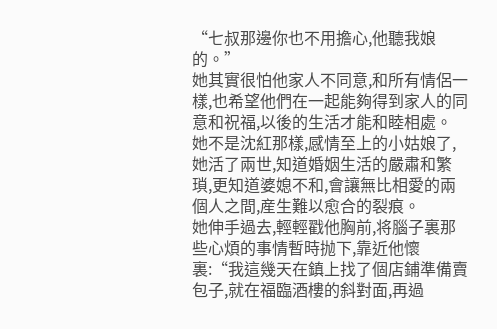“七叔那邊你也不用擔心,他聽我娘的。”
她其實很怕他家人不同意,和所有情侶一樣,也希望他們在一起能夠得到家人的同意和祝福,以後的生活才能和睦相處。
她不是沈紅那樣,感情至上的小姑娘了,她活了兩世,知道婚姻生活的嚴肅和繁瑣,更知道婆媳不和,會讓無比相愛的兩個人之間,産生難以愈合的裂痕。
她伸手過去,輕輕戳他胸前,将腦子裏那些心煩的事情暫時抛下,靠近他懷裏:“我這幾天在鎮上找了個店鋪準備賣包子,就在福臨酒樓的斜對面,再過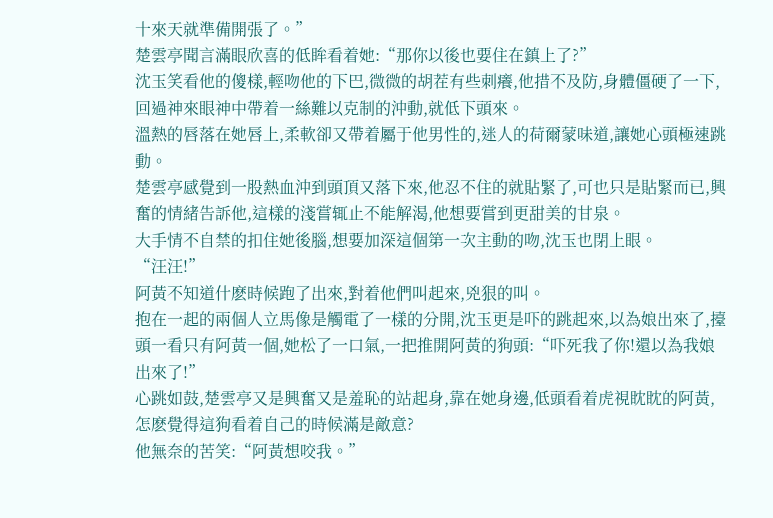十來天就準備開張了。”
楚雲亭聞言滿眼欣喜的低眸看着她:“那你以後也要住在鎮上了?”
沈玉笑看他的傻樣,輕吻他的下巴,微微的胡茬有些刺癢,他措不及防,身體僵硬了一下,回過神來眼神中帶着一絲難以克制的沖動,就低下頭來。
溫熱的唇落在她唇上,柔軟卻又帶着屬于他男性的,迷人的荷爾蒙味道,讓她心頭極速跳動。
楚雲亭感覺到一股熱血沖到頭頂又落下來,他忍不住的就貼緊了,可也只是貼緊而已,興奮的情緒告訴他,這樣的淺嘗辄止不能解渴,他想要嘗到更甜美的甘泉。
大手情不自禁的扣住她後腦,想要加深這個第一次主動的吻,沈玉也閉上眼。
“汪汪!”
阿黃不知道什麽時候跑了出來,對着他們叫起來,兇狠的叫。
抱在一起的兩個人立馬像是觸電了一樣的分開,沈玉更是吓的跳起來,以為娘出來了,擡頭一看只有阿黃一個,她松了一口氣,一把推開阿黃的狗頭:“吓死我了你!還以為我娘出來了!”
心跳如鼓,楚雲亭又是興奮又是羞恥的站起身,靠在她身邊,低頭看着虎視眈眈的阿黃,怎麽覺得這狗看着自己的時候滿是敵意?
他無奈的苦笑:“阿黃想咬我。”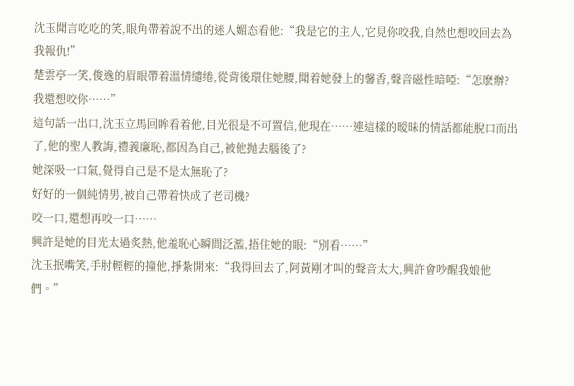沈玉聞言吃吃的笑,眼角帶着說不出的迷人媚态看他:“我是它的主人,它見你咬我,自然也想咬回去為我報仇!”
楚雲亭一笑,俊逸的眉眼帶着溫情缱绻,從背後環住她腰,聞着她發上的馨香,聲音磁性暗啞:“怎麽辦?我還想咬你……”
這句話一出口,沈玉立馬回眸看着他,目光很是不可置信,他現在……連這樣的暧昧的情話都能脫口而出了,他的聖人教誨,禮義廉恥,都因為自己,被他抛去腦後了?
她深吸一口氣,覺得自己是不是太無恥了?
好好的一個純情男,被自己帶着快成了老司機?
咬一口,還想再咬一口……
興許是她的目光太過炙熱,他羞恥心瞬間泛濫,捂住她的眼:“別看……”
沈玉抿嘴笑,手肘輕輕的撞他,掙紮開來:“我得回去了,阿黃剛才叫的聲音太大,興許會吵醒我娘他們。”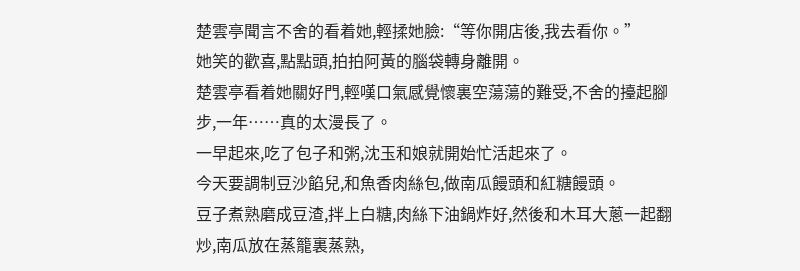楚雲亭聞言不舍的看着她,輕揉她臉:“等你開店後,我去看你。”
她笑的歡喜,點點頭,拍拍阿黃的腦袋轉身離開。
楚雲亭看着她關好門,輕嘆口氣感覺懷裏空蕩蕩的難受,不舍的擡起腳步,一年……真的太漫長了。
一早起來,吃了包子和粥,沈玉和娘就開始忙活起來了。
今天要調制豆沙餡兒,和魚香肉絲包,做南瓜饅頭和紅糖饅頭。
豆子煮熟磨成豆渣,拌上白糖,肉絲下油鍋炸好,然後和木耳大蔥一起翻炒,南瓜放在蒸籠裏蒸熟,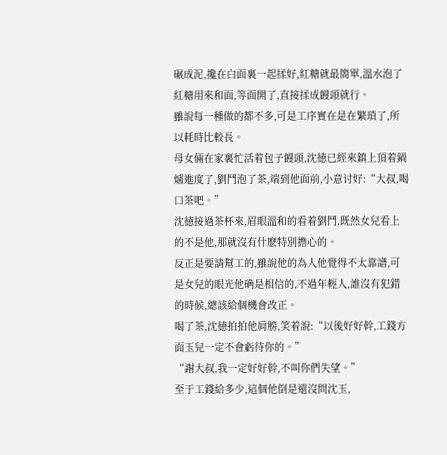碾成泥,攙在白面裏一起揉好,紅糖就最簡單,溫水泡了紅糖用來和面,等面開了,直接揉成饅頭就行。
雖說每一種做的都不多,可是工序實在是在繁瑣了,所以耗時比較長。
母女倆在家裏忙活着包子饅頭,沈徳已經來鎮上頂着鍋爐進度了,劉鬥泡了茶,端到他面前,小意讨好:“大叔,喝口茶吧。”
沈徳接過茶杯來,眉眼溫和的看着劉鬥,既然女兒看上的不是他,那就沒有什麽特別擔心的。
反正是要請幫工的,雖說他的為人他覺得不太靠譜,可是女兒的眼光他确是相信的,不過年輕人,誰沒有犯錯的時候,總該給個機會改正。
喝了茶,沈徳拍拍他肩膀,笑着說:“以後好好幹,工錢方面玉兒一定不會虧待你的。”
“謝大叔,我一定好好幹,不叫你們失望。”
至于工錢給多少,這個他倒是還沒問沈玉,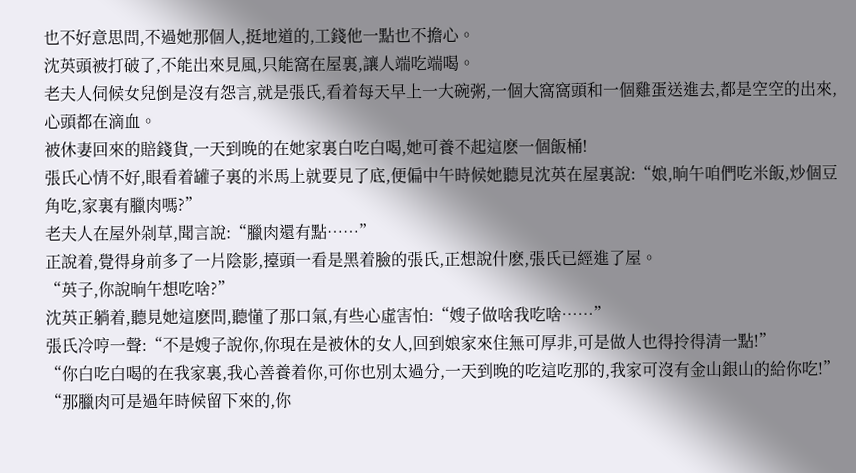也不好意思問,不過她那個人,挺地道的,工錢他一點也不擔心。
沈英頭被打破了,不能出來見風,只能窩在屋裏,讓人端吃端喝。
老夫人伺候女兒倒是沒有怨言,就是張氏,看着每天早上一大碗粥,一個大窩窩頭和一個雞蛋送進去,都是空空的出來,心頭都在滴血。
被休妻回來的賠錢貨,一天到晚的在她家裏白吃白喝,她可養不起這麽一個飯桶!
張氏心情不好,眼看着罐子裏的米馬上就要見了底,便偏中午時候她聽見沈英在屋裏說:“娘,晌午咱們吃米飯,炒個豆角吃,家裏有臘肉嗎?”
老夫人在屋外剁草,聞言說:“臘肉還有點……”
正說着,覺得身前多了一片陰影,擡頭一看是黑着臉的張氏,正想說什麽,張氏已經進了屋。
“英子,你說晌午想吃啥?”
沈英正躺着,聽見她這麽問,聽懂了那口氣,有些心虛害怕:“嫂子做啥我吃啥……”
張氏冷哼一聲:“不是嫂子說你,你現在是被休的女人,回到娘家來住無可厚非,可是做人也得拎得清一點!”
“你白吃白喝的在我家裏,我心善養着你,可你也別太過分,一天到晚的吃這吃那的,我家可沒有金山銀山的給你吃!”
“那臘肉可是過年時候留下來的,你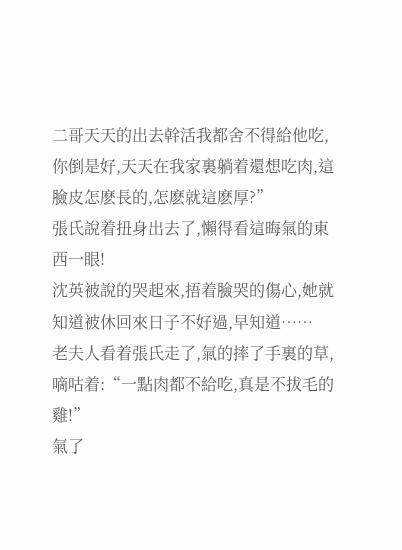二哥天天的出去幹活我都舍不得給他吃,你倒是好,天天在我家裏躺着還想吃肉,這臉皮怎麽長的,怎麽就這麽厚?”
張氏說着扭身出去了,懶得看這晦氣的東西一眼!
沈英被說的哭起來,捂着臉哭的傷心,她就知道被休回來日子不好過,早知道……
老夫人看着張氏走了,氣的摔了手裏的草,嘀咕着:“一點肉都不給吃,真是不拔毛的雞!”
氣了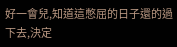好一會兒,知道這憋屈的日子還的過下去,決定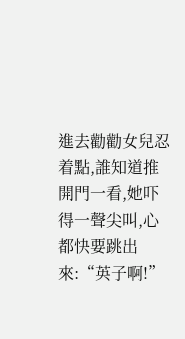進去勸勸女兒忍着點,誰知道推開門一看,她吓得一聲尖叫,心都快要跳出來:“英子啊!”